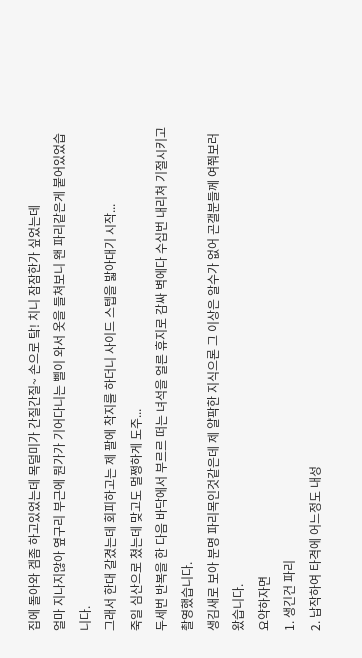집에 돌아와 겜좀 하고있었는데 목덜미가 간질간질~ 손으로 탘! 치니 잠잠한가 싶었는데
얼마 지나지않아 옆구리 부근에 뭔가가 기어다니는 삘이 와서 옷을 들쳐보니 왠 파리같은게 붙어있었습니다.
그래서 한대 갈겼는데 회피하고는 제 팔에 착지를 하더니 사이드 스텝을 밟아대기 시작...
죽일 심산으로 쳤는데 맞고도 멀쩡하게 도주...
두세번 반복을 한 다음 바닥에서 부르르 떠는 녀석을 얼른 휴지로 감싸 벽에다 수십번 내리쳐 기절시키고 촬영했습니다.
생김새로 보아 분명 파리목인것같은데 제 얄팍한 지식으론 그 이상은 알수가 없어 곤갤분들께 여쭤보러 왔습니다.
요약하자면
1. 생긴건 파리
2. 납작하여 타격에 어느정도 내성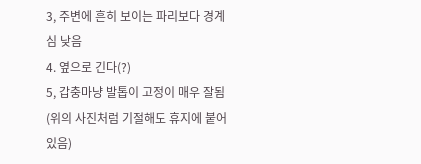3, 주변에 흔히 보이는 파리보다 경계심 낮음
4. 옆으로 긴다(?)
5, 갑충마냥 발톱이 고정이 매우 잘됨(위의 사진처럼 기절해도 휴지에 붙어있음)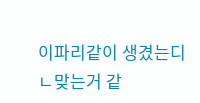이파리같이 생겼는디
ㄴ맞는거 같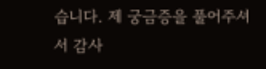습니다. 제 궁금증을 풀어주셔서 감사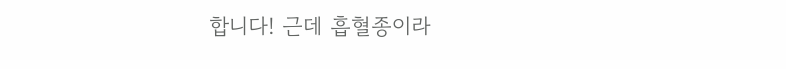합니다! 근데 흡혈종이라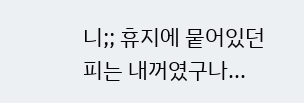니;; 휴지에 뭍어있던 피는 내꺼였구나...